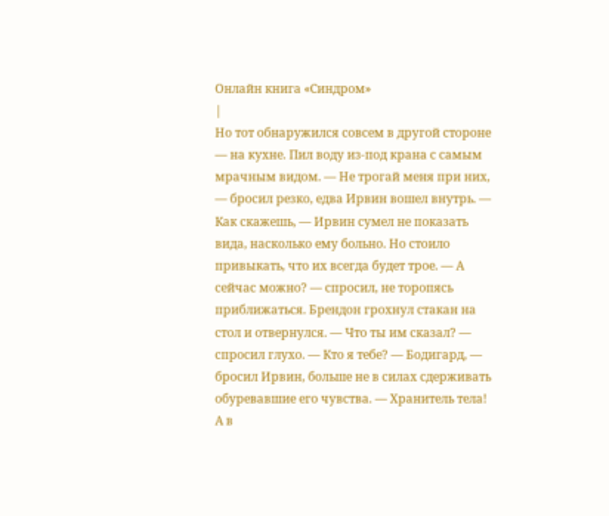Онлайн книга «Синдром»
|
Но тот обнаружился совсем в другой стороне — на кухне. Пил воду из-под крана с самым мрачным видом. — Не трогай меня при них, — бросил резко, едва Ирвин вошел внутрь. — Как скажешь, — Ирвин сумел не показать вида, насколько ему больно. Но стоило привыкать, что их всегда будет трое. — А сейчас можно? — спросил, не торопясь приближаться. Брендон грохнул стакан на стол и отвернулся. — Что ты им сказал? — спросил глухо. — Кто я тебе? — Бодигард, — бросил Ирвин, больше не в силах сдерживать обуревавшие его чувства. — Хранитель тела! А в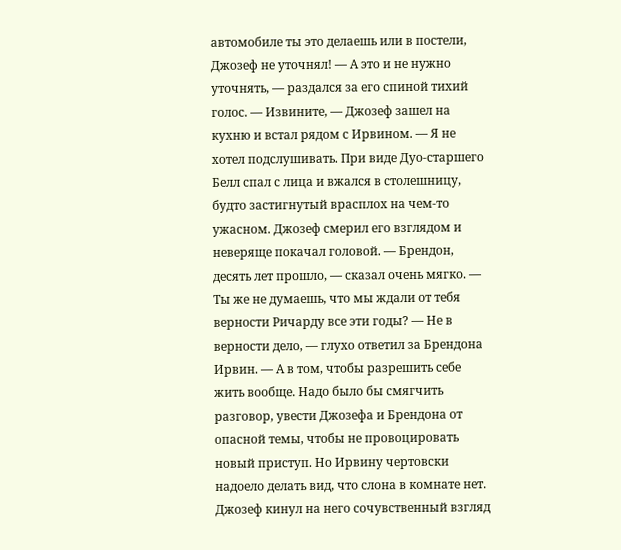автомобиле ты это делаешь или в постели, Джозеф не уточнял! — А это и не нужно уточнять, — раздался за его спиной тихий голос. — Извините, — Джозеф зашел на кухню и встал рядом с Ирвином. — Я не хотел подслушивать. При виде Дуо-старшего Белл спал с лица и вжался в столешницу, будто застигнутый врасплох на чем-то ужасном. Джозеф смерил его взглядом и неверяще покачал головой. — Брендон, десять лет прошло, — сказал очень мягко. — Ты же не думаешь, что мы ждали от тебя верности Ричарду все эти годы? — Не в верности дело, — глухо ответил за Брендона Ирвин. — А в том, чтобы разрешить себе жить вообще. Надо было бы смягчить разговор, увести Джозефа и Брендона от опасной темы, чтобы не провоцировать новый приступ. Но Ирвину чертовски надоело делать вид, что слона в комнате нет. Джозеф кинул на него сочувственный взгляд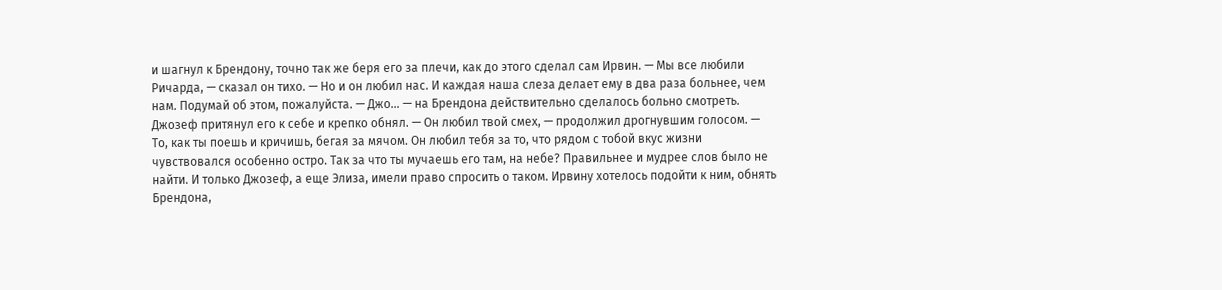и шагнул к Брендону, точно так же беря его за плечи, как до этого сделал сам Ирвин. — Мы все любили Ричарда, — сказал он тихо. — Но и он любил нас. И каждая наша слеза делает ему в два раза больнее, чем нам. Подумай об этом, пожалуйста. — Джо… — на Брендона действительно сделалось больно смотреть. Джозеф притянул его к себе и крепко обнял. — Он любил твой смех, — продолжил дрогнувшим голосом. — То, как ты поешь и кричишь, бегая за мячом. Он любил тебя за то, что рядом с тобой вкус жизни чувствовался особенно остро. Так за что ты мучаешь его там, на небе? Правильнее и мудрее слов было не найти. И только Джозеф, а еще Элиза, имели право спросить о таком. Ирвину хотелось подойти к ним, обнять Брендона,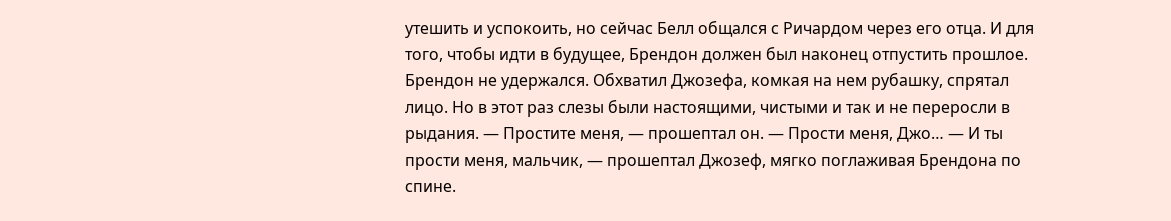утешить и успокоить, но сейчас Белл общался с Ричардом через его отца. И для того, чтобы идти в будущее, Брендон должен был наконец отпустить прошлое. Брендон не удержался. Обхватил Джозефа, комкая на нем рубашку, спрятал лицо. Но в этот раз слезы были настоящими, чистыми и так и не переросли в рыдания. — Простите меня, — прошептал он. — Прости меня, Джо… — И ты прости меня, мальчик, — прошептал Джозеф, мягко поглаживая Брендона по спине.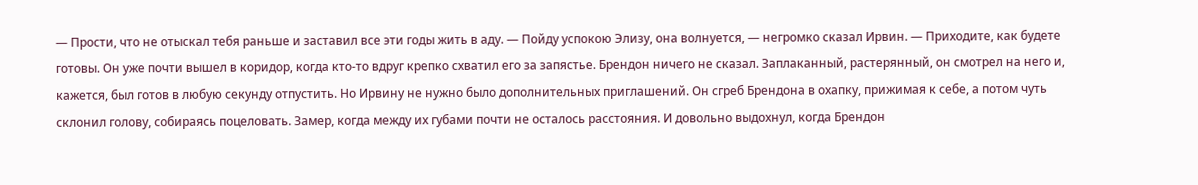— Прости, что не отыскал тебя раньше и заставил все эти годы жить в аду. — Пойду успокою Элизу, она волнуется, — негромко сказал Ирвин. — Приходите, как будете готовы. Он уже почти вышел в коридор, когда кто-то вдруг крепко схватил его за запястье. Брендон ничего не сказал. Заплаканный, растерянный, он смотрел на него и, кажется, был готов в любую секунду отпустить. Но Ирвину не нужно было дополнительных приглашений. Он сгреб Брендона в охапку, прижимая к себе, а потом чуть склонил голову, собираясь поцеловать. Замер, когда между их губами почти не осталось расстояния. И довольно выдохнул, когда Брендон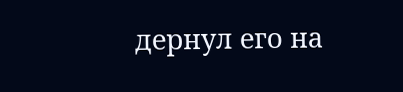дернул его на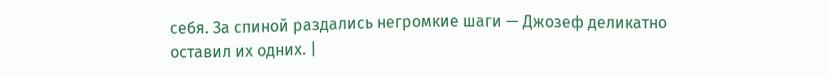себя. За спиной раздались негромкие шаги — Джозеф деликатно оставил их одних. |